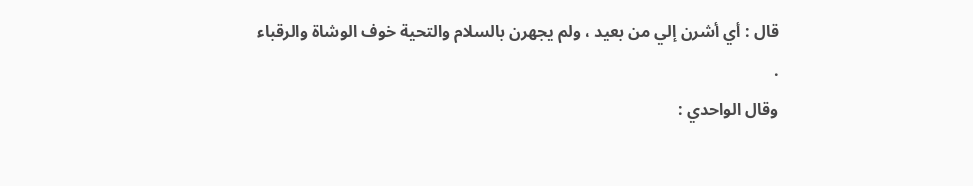قال : أي أشرن إلي من بعيد ، ولم يجهرن بالسلام والتحية خوف الوشاة والرقباء .
وقال الواحدي :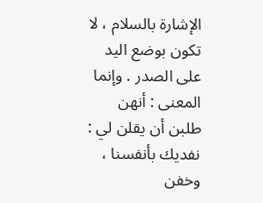الإشارة بالسلام ، لا تكون بوضع اليد على الصدر . وإنما المعنى : أنهن طلبن أن يقلن لي : نفديك بأنفسنا ، وخفن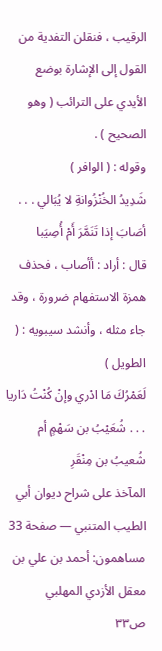الرقيب ، فنقلن التفدية من القول إلى الإشارة بوضع الأيدي على الترائب ( وهو الصحيح ) .
وقوله : ( الوافر )
شَدِيدُ الخُنْزُوانةِ لا يُبَالي . . . أصَابَ إذا تَنَمَّرَ أَمْ أُصِيَبا
قال : أراد : أأصاب ، فحذف همزة الاستفهام ضرورة ، وقد جاء مثله ، وأنشد سيبويه : ( الطويل )
لَعَمْرُكَ مَا ادْري وإنْ كُنْتُ دَاريا . . . شُعَيْبُ بن سَهْمٍ أم شُعيبُ بن مِنْقَرِ
المآخذ على شراح ديوان أبي الطيب المتنبي — صفحة 33
مساهمون: أحمد بن علي بن معقل الأزدي المهلبي
ص٣٣